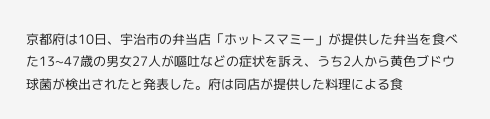京都府は10日、宇治市の弁当店「ホットスマミー」が提供した弁当を食べた13~47歳の男女27人が嘔吐などの症状を訴え、うち2人から黄色ブドウ球菌が検出されたと発表した。府は同店が提供した料理による食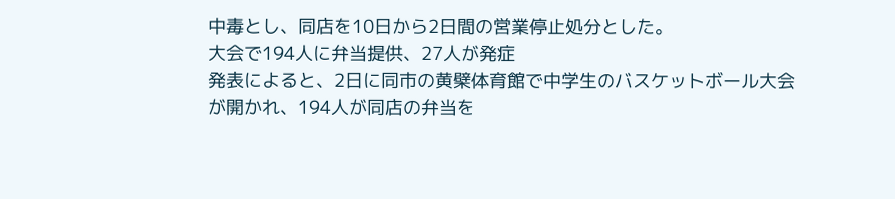中毒とし、同店を10日から2日間の営業停止処分とした。
大会で194人に弁当提供、27人が発症
発表によると、2日に同市の黄檗体育館で中学生のバスケットボール大会が開かれ、194人が同店の弁当を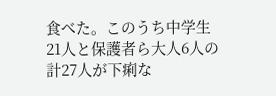食べた。このうち中学生21人と保護者ら大人6人の計27人が下痢な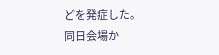どを発症した。
同日会場か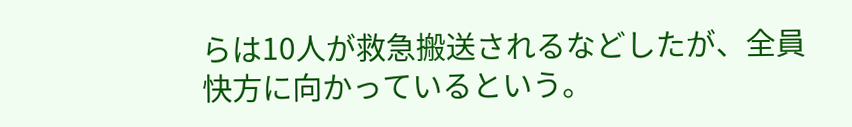らは10人が救急搬送されるなどしたが、全員快方に向かっているという。